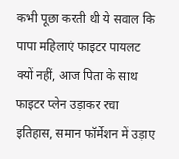कभी पूछा करती थी ये सवाल कि पापा महिलाएं फाइटर पायलट क्यों नहीं, आज पिता के साथ फाइटर प्लेन उड़ाकर रचा इतिहास, समान फॉर्मेशन में उड़ाए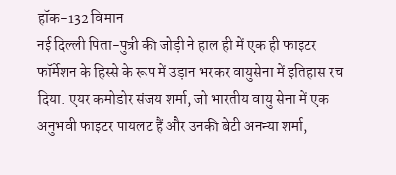हॉक-132 विमान
नई दिल्ली पिता-पुत्री की जोड़ी ने हाल ही में एक ही फाइटर फॉर्मेशन के हिस्से के रूप में उड़ान भरकर वायुसेना में इतिहास रच दिया. एयर कमोडोर संजय शर्मा, जो भारतीय वायु सेना में एक अनुभवी फाइटर पायलट हैं और उनकी बेटी अनन्या शर्मा,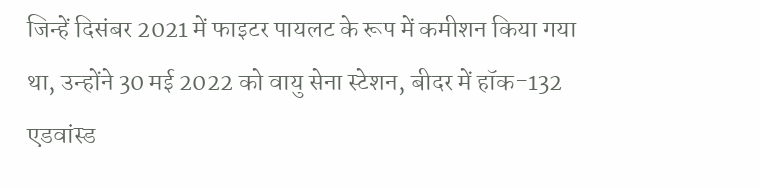जिन्हें दिसंबर 2021 में फाइटर पायलट के रूप में कमीशन किया गया था, उन्होंने 30 मई 2022 को वायु सेना स्टेशन, बीदर में हॉक-132 एडवांस्ड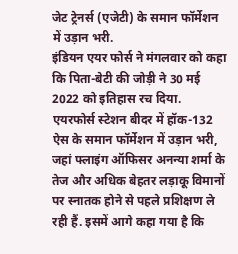जेट ट्रेनर्स (एजेटी) के समान फॉर्मेशन में उड़ान भरी.
इंडियन एयर फोर्स ने मंगलवार को कहा कि पिता-बेटी की जोड़ी ने 30 मई 2022 को इतिहास रच दिया. एयरफोर्स स्टेशन बीदर में हॉक-132 ऐस के समान फॉर्मेशन में उड़ान भरी, जहां फ्लाइंग ऑफिसर अनन्या शर्मा के तेज और अधिक बेहतर लड़ाकू विमानों पर स्नातक होने से पहले प्रशिक्षण ले रही हैं. इसमें आगे कहा गया है कि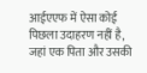आईएएफ में ऐसा कोई पिछला उदाहरण नहीं है, जहां एक पिता और उसकी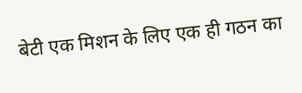बेटी एक मिशन के लिए एक ही गठन का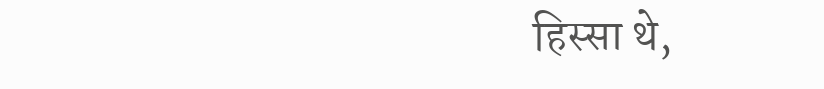हिस्सा थे,